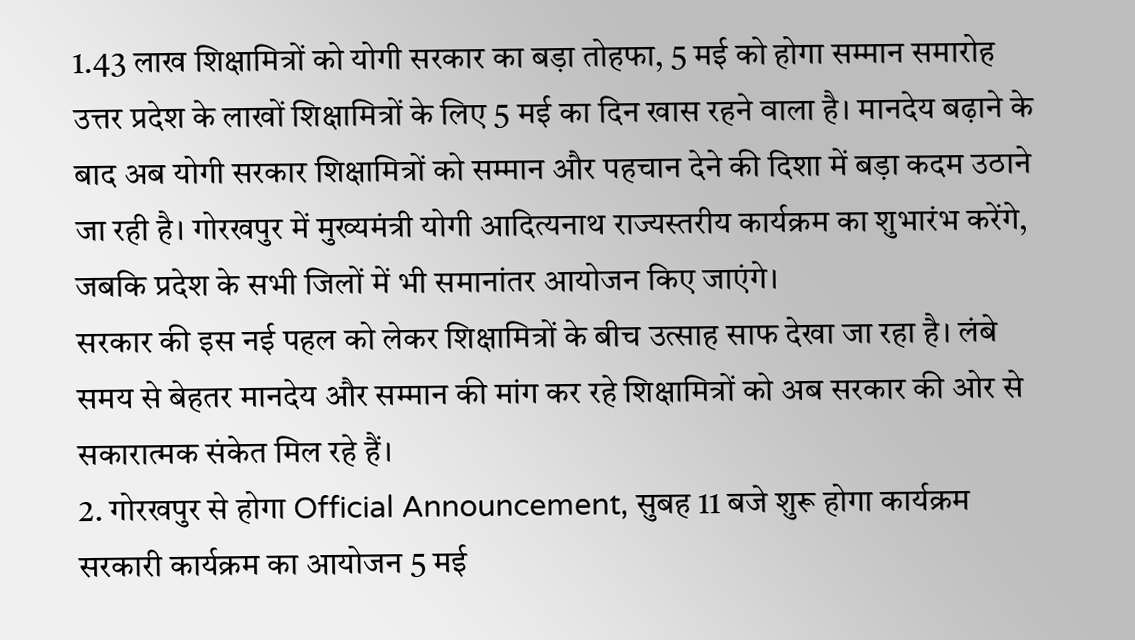1.43 लाख शिक्षामित्रों को योगी सरकार का बड़ा तोहफा, 5 मई को होगा सम्मान समारोह
उत्तर प्रदेश के लाखों शिक्षामित्रों के लिए 5 मई का दिन खास रहने वाला है। मानदेय बढ़ाने के बाद अब योगी सरकार शिक्षामित्रों को सम्मान और पहचान देने की दिशा में बड़ा कदम उठाने जा रही है। गोरखपुर में मुख्यमंत्री योगी आदित्यनाथ राज्यस्तरीय कार्यक्रम का शुभारंभ करेंगे, जबकि प्रदेश के सभी जिलों में भी समानांतर आयोजन किए जाएंगे।
सरकार की इस नई पहल को लेकर शिक्षामित्रों के बीच उत्साह साफ देखा जा रहा है। लंबे समय से बेहतर मानदेय और सम्मान की मांग कर रहे शिक्षामित्रों को अब सरकार की ओर से सकारात्मक संकेत मिल रहे हैं।
2. गोरखपुर से होगा Official Announcement, सुबह 11 बजे शुरू होगा कार्यक्रम
सरकारी कार्यक्रम का आयोजन 5 मई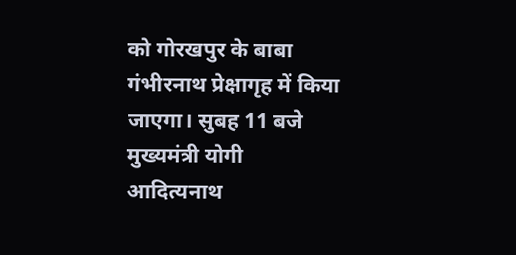को गोरखपुर के बाबा गंभीरनाथ प्रेक्षागृह में किया जाएगा। सुबह 11 बजे मुख्यमंत्री योगी आदित्यनाथ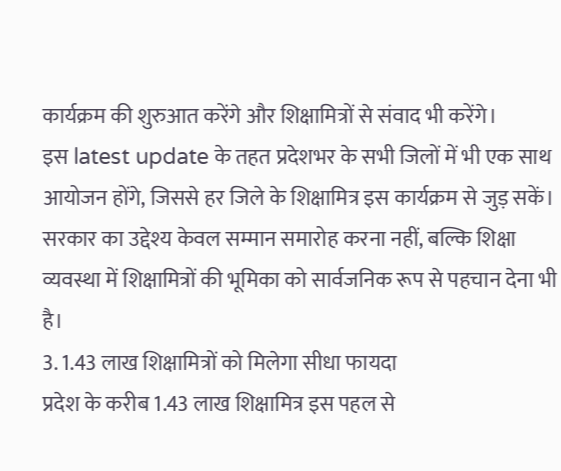कार्यक्रम की शुरुआत करेंगे और शिक्षामित्रों से संवाद भी करेंगे।
इस latest update के तहत प्रदेशभर के सभी जिलों में भी एक साथ आयोजन होंगे, जिससे हर जिले के शिक्षामित्र इस कार्यक्रम से जुड़ सकें। सरकार का उद्देश्य केवल सम्मान समारोह करना नहीं, बल्कि शिक्षा व्यवस्था में शिक्षामित्रों की भूमिका को सार्वजनिक रूप से पहचान देना भी है।
3. 1.43 लाख शिक्षामित्रों को मिलेगा सीधा फायदा
प्रदेश के करीब 1.43 लाख शिक्षामित्र इस पहल से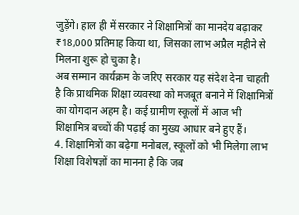जुड़ेंगे। हाल ही में सरकार ने शिक्षामित्रों का मानदेय बढ़ाकर ₹18,000 प्रतिमाह किया था, जिसका लाभ अप्रैल महीने से मिलना शुरू हो चुका है।
अब सम्मान कार्यक्रम के जरिए सरकार यह संदेश देना चाहती है कि प्राथमिक शिक्षा व्यवस्था को मजबूत बनाने में शिक्षामित्रों का योगदान अहम है। कई ग्रामीण स्कूलों में आज भी शिक्षामित्र बच्चों की पढ़ाई का मुख्य आधार बने हुए हैं।
4. शिक्षामित्रों का बढ़ेगा मनोबल, स्कूलों को भी मिलेगा लाभ
शिक्षा विशेषज्ञों का मानना है कि जब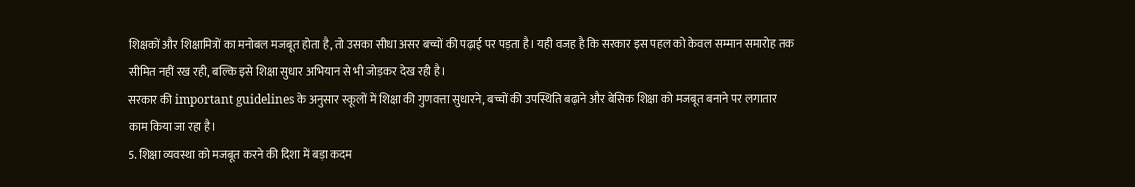शिक्षकों और शिक्षामित्रों का मनोबल मजबूत होता है, तो उसका सीधा असर बच्चों की पढ़ाई पर पड़ता है। यही वजह है कि सरकार इस पहल को केवल सम्मान समारोह तक सीमित नहीं रख रही, बल्कि इसे शिक्षा सुधार अभियान से भी जोड़कर देख रही है।
सरकार की important guidelines के अनुसार स्कूलों में शिक्षा की गुणवत्ता सुधारने, बच्चों की उपस्थिति बढ़ाने और बेसिक शिक्षा को मजबूत बनाने पर लगातार काम किया जा रहा है।
5. शिक्षा व्यवस्था को मजबूत करने की दिशा में बड़ा कदम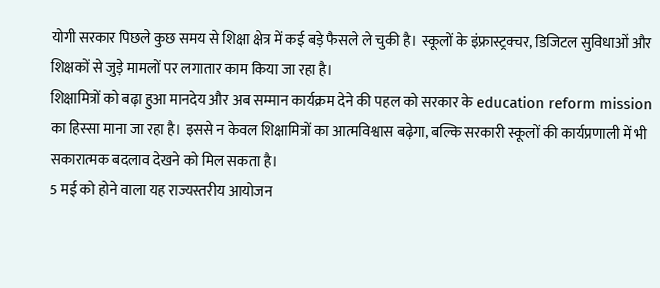योगी सरकार पिछले कुछ समय से शिक्षा क्षेत्र में कई बड़े फैसले ले चुकी है। स्कूलों के इंफ्रास्ट्रक्चर, डिजिटल सुविधाओं और शिक्षकों से जुड़े मामलों पर लगातार काम किया जा रहा है।
शिक्षामित्रों को बढ़ा हुआ मानदेय और अब सम्मान कार्यक्रम देने की पहल को सरकार के education reform mission का हिस्सा माना जा रहा है। इससे न केवल शिक्षामित्रों का आत्मविश्वास बढ़ेगा, बल्कि सरकारी स्कूलों की कार्यप्रणाली में भी सकारात्मक बदलाव देखने को मिल सकता है।
5 मई को होने वाला यह राज्यस्तरीय आयोजन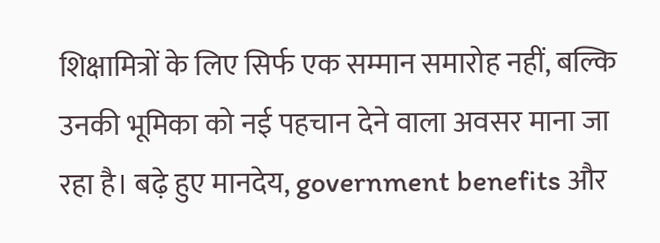शिक्षामित्रों के लिए सिर्फ एक सम्मान समारोह नहीं, बल्कि उनकी भूमिका को नई पहचान देने वाला अवसर माना जा रहा है। बढ़े हुए मानदेय, government benefits और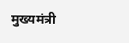मुख्यमंत्री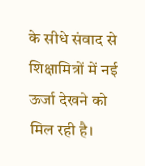के सीधे संवाद से शिक्षामित्रों में नई ऊर्जा देखने को मिल रही है।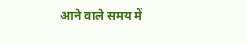आने वाले समय में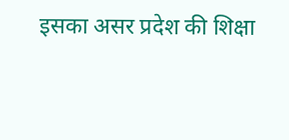इसका असर प्रदेश की शिक्षा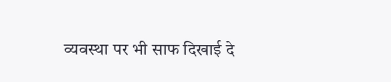व्यवस्था पर भी साफ दिखाई दे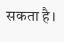सकता है।